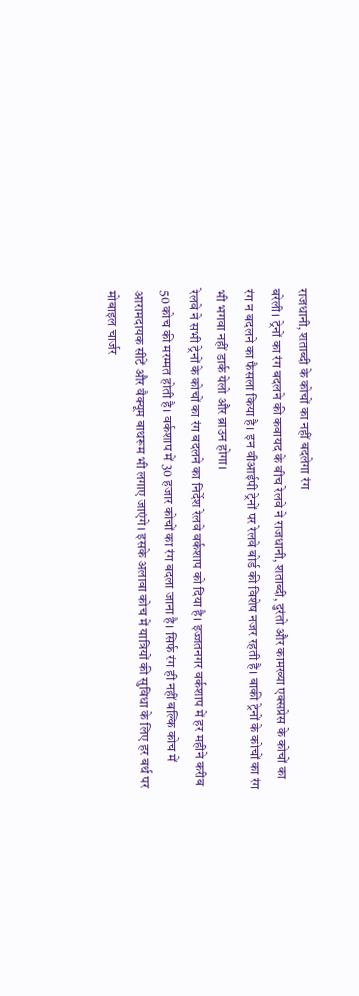राजधानी, शताब्दी के कोचों का नहीं बदलेगा रंग
बरेली। ट्रेनों का रंग बदलने की कवायद के बीच रेलवे ने राजधानी, शताब्दी, दुरंतो और कामख्या एक्सप्रेस के कोचों का रंग न बदलने का फैसला किया है। इन वीआईपी ट्रेनों पर रेलवे बोर्ड की विशेष नजर रहती है। बाकी ट्रेनों के कोचों का रंग भी भगवा नहीं डार्क येलो और ब्राउन होगा।
रेलवे ने सभी ट्रेनों के कोचों का रंग बदलने का निर्देश रेलवे वर्कशाप को दिया है। इज्जतनगर वर्कशाप में हर महीने करीब 50 कोच की मरम्मत होती है। वर्कशाप में 30 हजार कोचों का रंग बदला जाना है। सिर्फ रंग ही नहीं बल्कि कोच में आरामदायक सीटें और वैक्यूम बाथरूम भी लगाए जाएंगे। इसके अलावा कोच में यात्रियों की सुविधा के लिए हर बर्थ पर मोबाइल चार्जर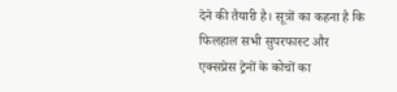देने की तैयारी है। सूत्रों का कहना है कि फिलहाल सभी सुपरफास्ट और एक्सप्रेस ट्रेनों के कोचों का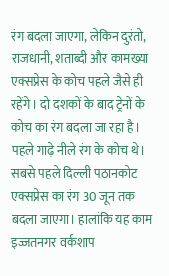रंग बदला जाएगा, लेकिन दुरंतो, राजधानी, शताब्दी और कामख्या एक्सप्रेस के कोच पहले जैसे ही रहेंगे। दो दशकों के बाद ट्रेनों के कोच का रंग बदला जा रहा है। पहले गाढ़े नीले रंग के कोच थे। सबसे पहले दिल्ली पठानकोट एक्सप्रेस का रंग 30 जून तक बदला जाएगा। हालांकि यह काम इज्जतनगर वर्कशाप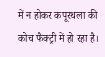में न होकर कपूरथला की कोच फैक्ट्री में हो रहा है।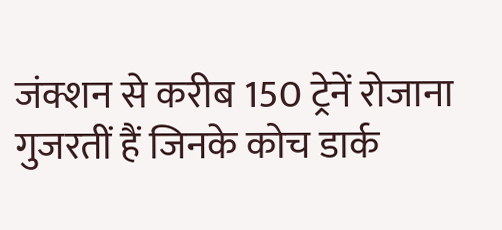जंक्शन से करीब 150 ट्रेनें रोजाना गुजरतीं हैं जिनके कोच डार्क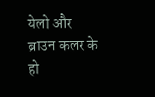येलो और ब्राउन कलर के हो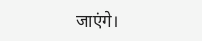जाएंगे।